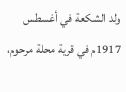ولد الشكعة في أغسطس 1917م في قرية محلة مرحوم،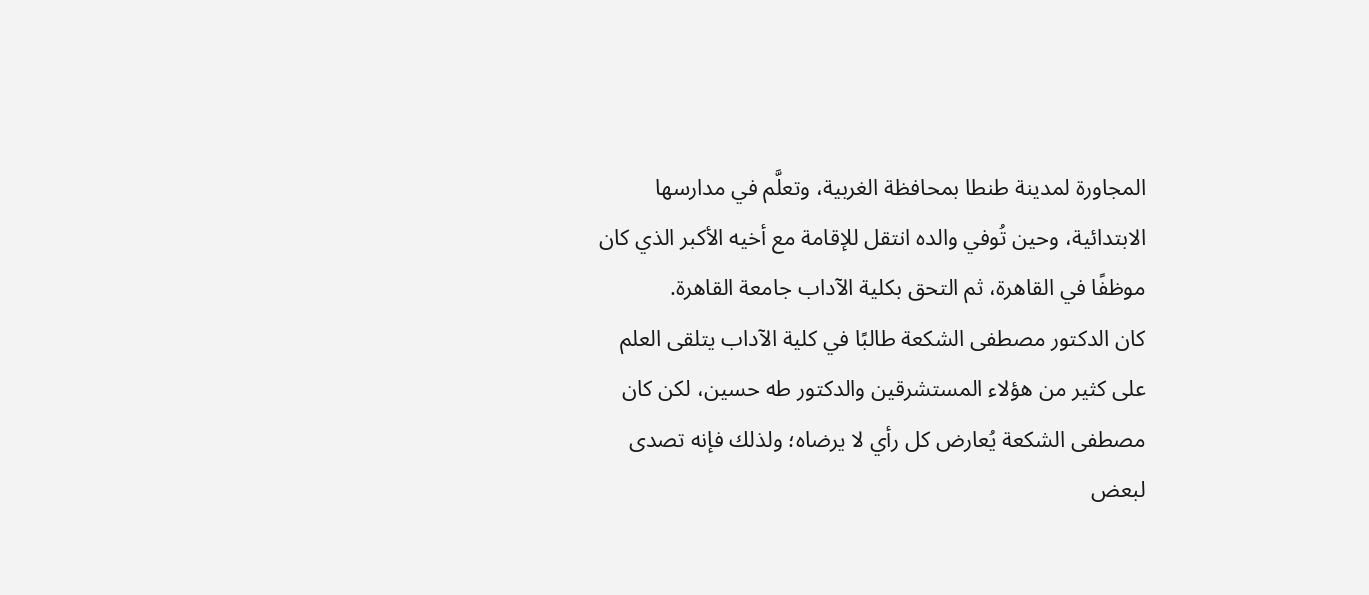المجاورة لمدينة طنطا بمحافظة الغربية، وتعلَّم في مدارسها الابتدائية، وحين تُوفي والده انتقل للإقامة مع أخيه الأكبر الذي كان موظفًا في القاهرة، ثم التحق بكلية الآداب جامعة القاهرة.
كان الدكتور مصطفى الشكعة طالبًا في كلية الآداب يتلقى العلم على كثير من هؤلاء المستشرقين والدكتور طه حسين، لكن كان مصطفى الشكعة يُعارض كل رأي لا يرضاه؛ ولذلك فإنه تصدى لبعض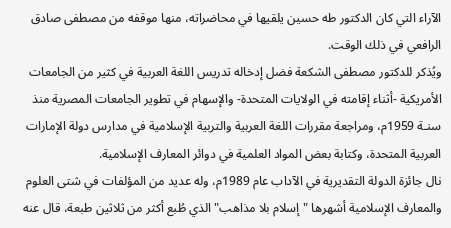الآراء التي كان الدكتور طه حسين يلقيها في محاضراته، منها موقفه من مصطفى صادق الرافعي في ذلك الوقت.
ويُذكر للدكتور مصطفى الشكعة فضل إدخاله تدريس اللغة العربية في كثير من الجامعات الأمريكية -أثناء إقامته في الولايات المتحدة- والإسهام في تطوير الجامعات المصرية منذ سنـة 1959م، ومراجعة مقررات اللغة العربية والتربية الإسلامية في مدارس دولة الإمارات العربية المتحدة، وكتابة بعض المواد العلمية في دوائر المعارف الإسلامية.
نال جائزة الدولة التقديرية في الآداب عام 1989م، وله عديد من المؤلفات في شتى العلوم والمعارف الإسلامية أشهرها "إسلام بلا مذاهب" الذي طُبع أكثر من ثلاثين طبعة، قال عنه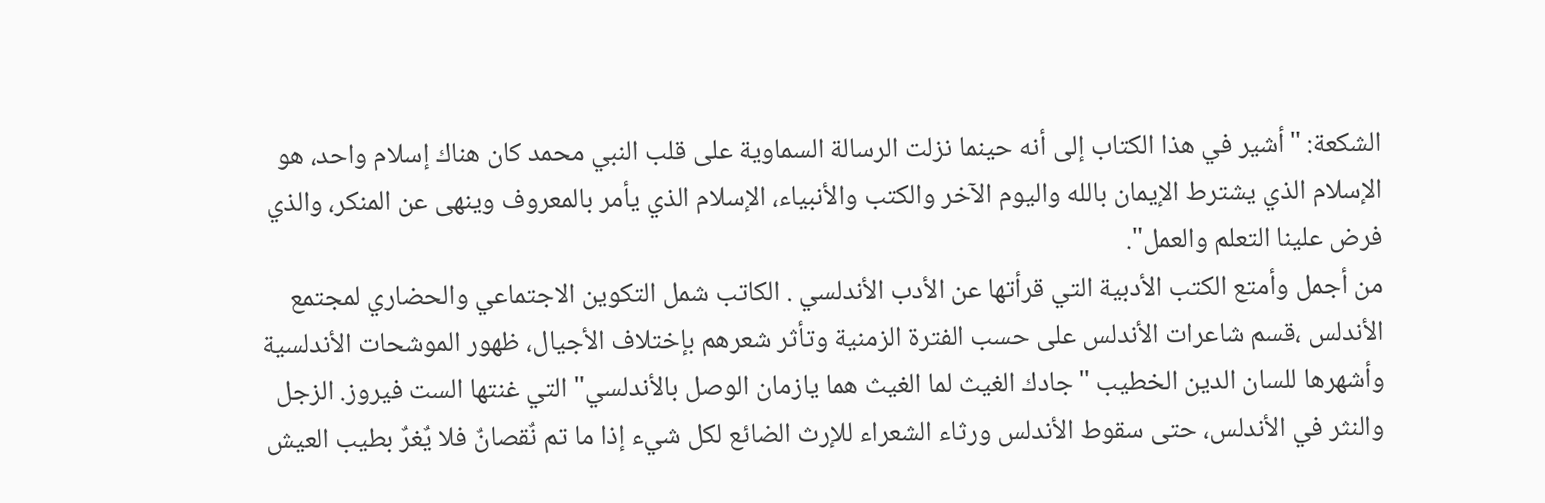الشكعة: "أشير في هذا الكتاب إلى أنه حينما نزلت الرسالة السماوية على قلب النبي محمد كان هناك إسلام واحد، هو الإسلام الذي يشترط الإيمان بالله واليوم الآخر والكتب والأنبياء، الإسلام الذي يأمر بالمعروف وينهى عن المنكر، والذي فرض علينا التعلم والعمل".
من أجمل وأمتع الكتب الأدبية التي قرأتها عن الأدب الأندلسي . الكاتب شمل التكوين الاجتماعي والحضاري لمجتمع الأندلس ،قسم شاعرات الأندلس على حسب الفترة الزمنية وتأثر شعرهم بإختلاف الأجيال، ظهور الموشحات الأندلسية وأشهرها للسان الدين الخطيب "جادك الغيث لما الغيث هما يازمان الوصل بالأندلسي" التي غنتها الست فيروز. الزجل والنثر في الأندلس، حتى سقوط الأندلس ورثاء الشعراء للإرث الضائع لكل شيء إذا ما تم نٌقصانٌ فلا يٌغرٌ بطيب العيش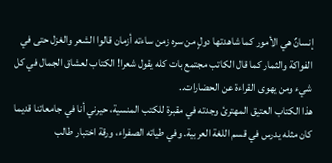إنسانٌ هي الأمور كما شاهدتها دولٍ من سره زمن ساءته أزمان قالوا الشعر والغزل حتى في الفواكة والثمار كما قال الكاتب مجتمع بات كله يقول شعرا! الكتاب لعشاق الجمال في كل شيء ومن يهوى القراءة عن الحضارات..
هذا الكتاب العتيق المهترئ وجدته في مقبرة للكتب المنسية، حيرني أنا في جامعاتنا قديما كان مثله يدرس في قسم اللغة العربية. وفي طياته الصفراء، ورقة اختبار طالب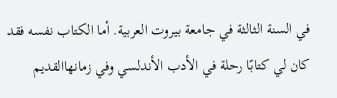في السنة الثالثة في جامعة بيروت العربية. أما الكتاب نفسه فقد كان لي كتابًا رحلة في الأدب الأندلسي وفي زمانهاالقديم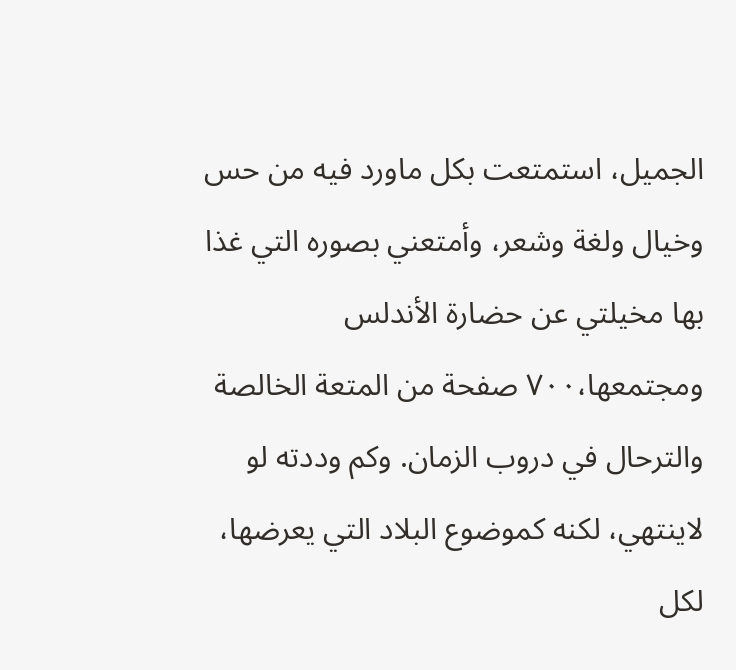الجميل، استمتعت بكل ماورد فيه من حس وخيال ولغة وشعر، وأمتعني بصوره التي غذا بها مخيلتي عن حضارة الأندلس ومجتمعها،٧٠٠ صفحة من المتعة الخالصة والترحال في دروب الزمان. وكم وددته لو لاينتهي، لكنه كموضوع البلاد التي يعرضها، لكل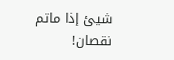شيئ إذا ماتم نقصان!